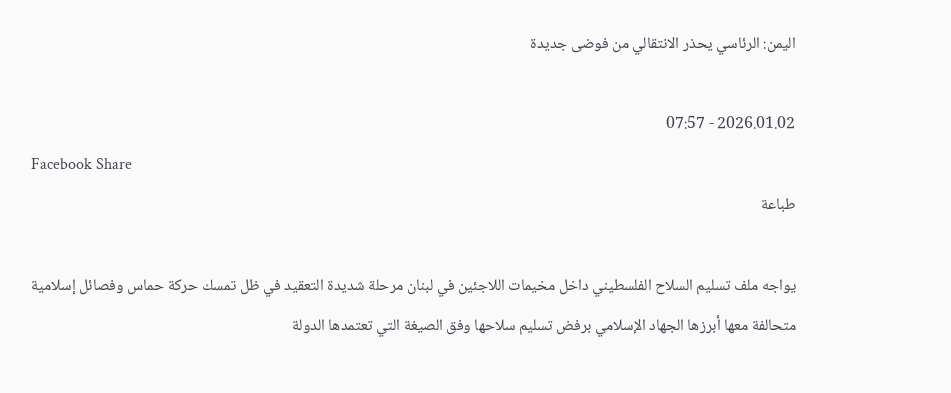اليمن: الرئاسي يحذر الانتقالي من فوضى جديدة

2026.01.02 - 07:57
Facebook Share
طباعة

يواجه ملف تسليم السلاح الفلسطيني داخل مخيمات اللاجئين في لبنان مرحلة شديدة التعقيد في ظل تمسك حركة حماس وفصائل إسلامية متحالفة معها أبرزها الجهاد الإسلامي برفض تسليم سلاحها وفق الصيغة التي تعتمدها الدولة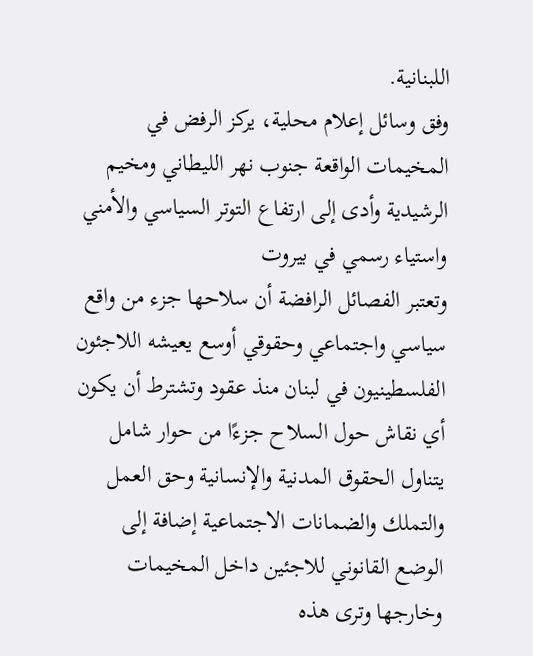اللبنانية.
وفق وسائل إعلام محلية، يركز الرفض في المخيمات الواقعة جنوب نهر الليطاني ومخيم الرشيدية وأدى إلى ارتفاع التوتر السياسي والأمني واستياء رسمي في بيروت
وتعتبر الفصائل الرافضة أن سلاحها جزء من واقع سياسي واجتماعي وحقوقي أوسع يعيشه اللاجئون الفلسطينيون في لبنان منذ عقود وتشترط أن يكون أي نقاش حول السلاح جزءًا من حوار شامل يتناول الحقوق المدنية والإنسانية وحق العمل والتملك والضمانات الاجتماعية إضافة إلى الوضع القانوني للاجئين داخل المخيمات وخارجها وترى هذه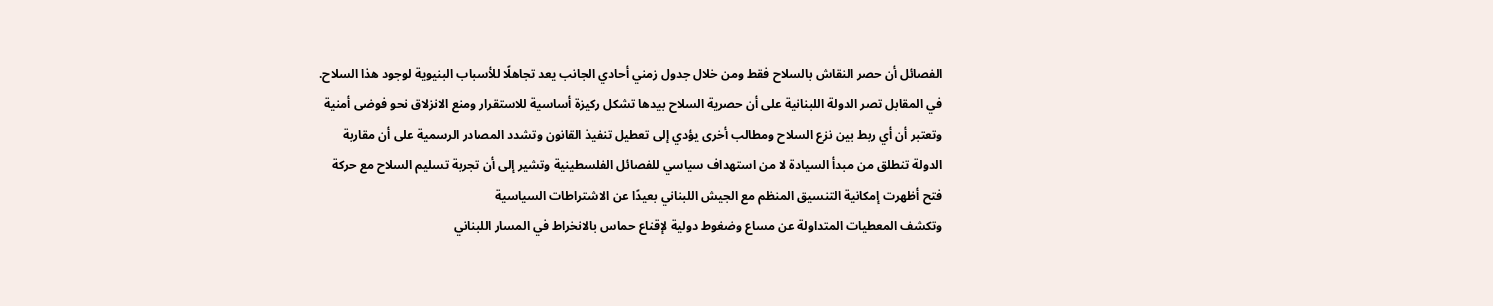الفصائل أن حصر النقاش بالسلاح فقط ومن خلال جدول زمني أحادي الجانب يعد تجاهلًا للأسباب البنيوية لوجود هذا السلاح.
في المقابل تصر الدولة اللبنانية على أن حصرية السلاح بيدها تشكل ركيزة أساسية للاستقرار ومنع الانزلاق نحو فوضى أمنية وتعتبر أن أي ربط بين نزع السلاح ومطالب أخرى يؤدي إلى تعطيل تنفيذ القانون وتشدد المصادر الرسمية على أن مقاربة الدولة تنطلق من مبدأ السيادة لا من استهداف سياسي للفصائل الفلسطينية وتشير إلى أن تجربة تسليم السلاح مع حركة فتح أظهرت إمكانية التنسيق المنظم مع الجيش اللبناني بعيدًا عن الاشتراطات السياسية
وتكشف المعطيات المتداولة عن مساع وضغوط دولية لإقناع حماس بالانخراط في المسار اللبناني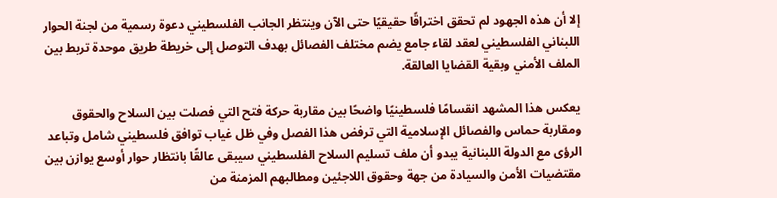إلا أن هذه الجهود لم تحقق اختراقًا حقيقيًا حتى الآن وينتظر الجانب الفلسطيني دعوة رسمية من لجنة الحوار اللبناني الفلسطيني لعقد لقاء جامع يضم مختلف الفصائل بهدف التوصل إلى خريطة طريق موحدة تربط بين الملف الأمني وبقية القضايا العالقة.

يعكس هذا المشهد انقسامًا فلسطينيًا واضحًا بين مقاربة حركة فتح التي فصلت بين السلاح والحقوق ومقاربة حماس والفصائل الإسلامية التي ترفض هذا الفصل وفي ظل غياب توافق فلسطيني شامل وتباعد الرؤى مع الدولة اللبنانية يبدو أن ملف تسليم السلاح الفلسطيني سيبقى عالقًا بانتظار حوار أوسع يوازن بين مقتضيات الأمن والسيادة من جهة وحقوق اللاجئين ومطالبهم المزمنة من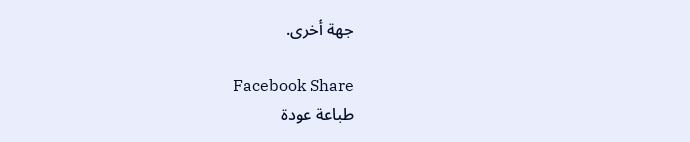جهة أخرى.

Facebook Share
طباعة عودة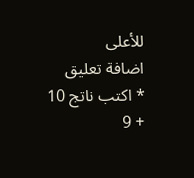للأعلى
اضافة تعليق
* اكتب ناتج 10 + 9